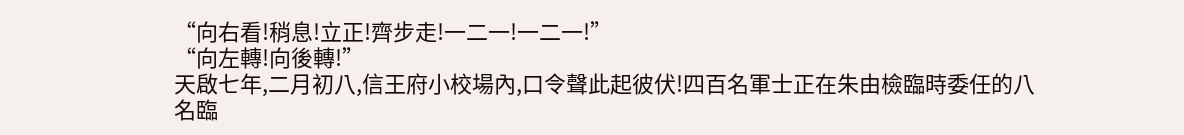“向右看!稍息!立正!齊步走!一二一!一二一!”
“向左轉!向後轉!”
天啟七年,二月初八,信王府小校場內,口令聲此起彼伏!四百名軍士正在朱由檢臨時委任的八名臨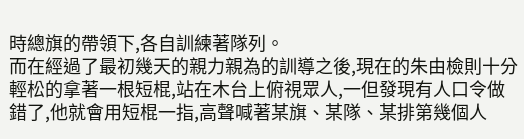時總旗的帶領下,各自訓練著隊列。
而在經過了最初幾天的親力親為的訓導之後,現在的朱由檢則十分輕松的拿著一根短棍,站在木台上俯視眾人,一但發現有人口令做錯了,他就會用短棍一指,高聲喊著某旗、某隊、某排第幾個人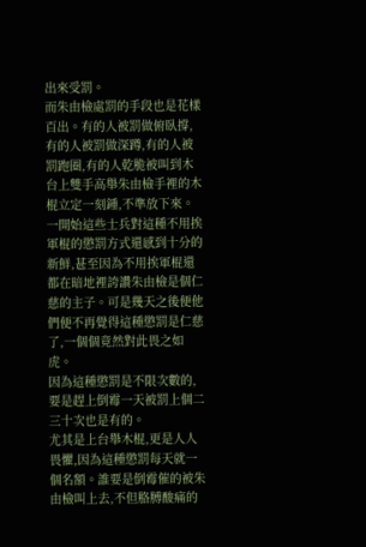出來受罰。
而朱由檢處罰的手段也是花樣百出。有的人被罰做俯臥撐,有的人被罰做深蹲,有的人被罰跑圈,有的人乾脆被叫到木台上雙手高舉朱由檢手裡的木棍立定一刻鍾,不準放下來。
一開始這些士兵對這種不用挨軍棍的懲罰方式還感到十分的新鮮,甚至因為不用挨軍棍還都在暗地裡誇讚朱由檢是個仁慈的主子。可是幾天之後便他們便不再覺得這種懲罰是仁慈了,一個個竟然對此畏之如虎。
因為這種懲罰是不限次數的,要是趕上倒霉一天被罰上個二三十次也是有的。
尤其是上台舉木棍,更是人人畏懼,因為這種懲罰每天就一個名額。誰要是倒霉催的被朱由檢叫上去,不但胳膊酸痛的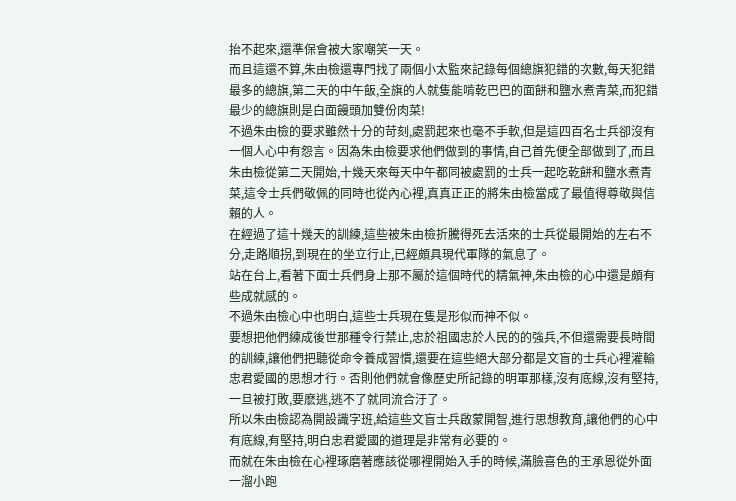抬不起來,還準保會被大家嘲笑一天。
而且這還不算,朱由檢還專門找了兩個小太監來記錄每個總旗犯錯的次數,每天犯錯最多的總旗,第二天的中午飯,全旗的人就隻能啃乾巴巴的面餅和鹽水煮青菜,而犯錯最少的總旗則是白面饅頭加雙份肉菜!
不過朱由檢的要求雖然十分的苛刻,處罰起來也毫不手軟,但是這四百名士兵卻沒有一個人心中有怨言。因為朱由檢要求他們做到的事情,自己首先便全部做到了,而且朱由檢從第二天開始,十幾天來每天中午都同被處罰的士兵一起吃乾餅和鹽水煮青菜,這令士兵們敬佩的同時也從內心裡,真真正正的將朱由檢當成了最值得尊敬與信賴的人。
在經過了這十幾天的訓練,這些被朱由檢折騰得死去活來的士兵從最開始的左右不分,走路順拐,到現在的坐立行止,已經頗具現代軍隊的氣息了。
站在台上,看著下面士兵們身上那不屬於這個時代的精氣神,朱由檢的心中還是頗有些成就感的。
不過朱由檢心中也明白,這些士兵現在隻是形似而神不似。
要想把他們練成後世那種令行禁止,忠於祖國忠於人民的的強兵,不但還需要長時間的訓練,讓他們把聽從命令養成習慣,還要在這些絕大部分都是文盲的士兵心裡灌輸忠君愛國的思想才行。否則他們就會像歷史所記錄的明軍那樣,沒有底線,沒有堅持,一旦被打敗,要麽逃,逃不了就同流合汙了。
所以朱由檢認為開設識字班,給這些文盲士兵啟蒙開智,進行思想教育,讓他們的心中有底線,有堅持,明白忠君愛國的道理是非常有必要的。
而就在朱由檢在心裡琢磨著應該從哪裡開始入手的時候,滿臉喜色的王承恩從外面一溜小跑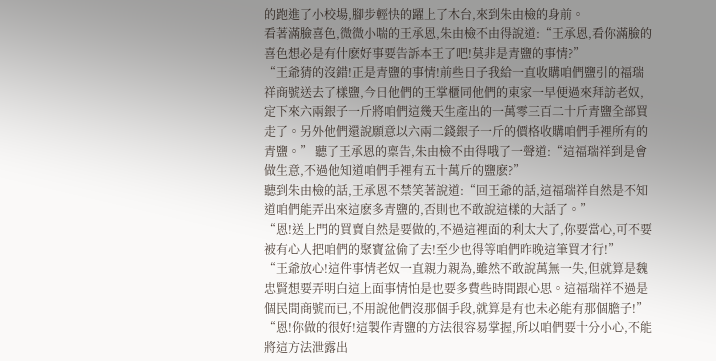的跑進了小校場,腳步輕快的躍上了木台,來到朱由檢的身前。
看著滿臉喜色,微微小喘的王承恩,朱由檢不由得說道:“王承恩,看你滿臉的喜色想必是有什麽好事要告訴本王了吧!莫非是青鹽的事情?”
“王爺猜的沒錯!正是青鹽的事情!前些日子我給一直收購咱們鹽引的福瑞祥商號送去了樣鹽,今日他們的王掌櫃同他們的東家一早便過來拜訪老奴,
定下來六兩銀子一斤將咱們這幾天生產出的一萬零三百二十斤青鹽全部買走了。另外他們還說願意以六兩二錢銀子一斤的價格收購咱們手裡所有的青鹽。” 聽了王承恩的稟告,朱由檢不由得哦了一聲道:“這福瑞祥到是會做生意,不過他知道咱們手裡有五十萬斤的鹽麽?”
聽到朱由檢的話,王承恩不禁笑著說道:“回王爺的話,這福瑞祥自然是不知道咱們能弄出來這麽多青鹽的,否則也不敢說這樣的大話了。”
“恩!送上門的買賣自然是要做的,不過這裡面的利太大了,你要當心,可不要被有心人把咱們的聚寶盆偷了去!至少也得等咱們昨晚這筆買才行!”
“王爺放心!這件事情老奴一直親力親為,雖然不敢說萬無一失,但就算是魏忠賢想要弄明白這上面事情怕是也要多費些時間跟心思。這福瑞祥不過是個民間商號而已,不用說他們沒那個手段,就算是有也未必能有那個膽子!”
“恩!你做的很好!這製作青鹽的方法很容易掌握,所以咱們要十分小心,不能將這方法泄露出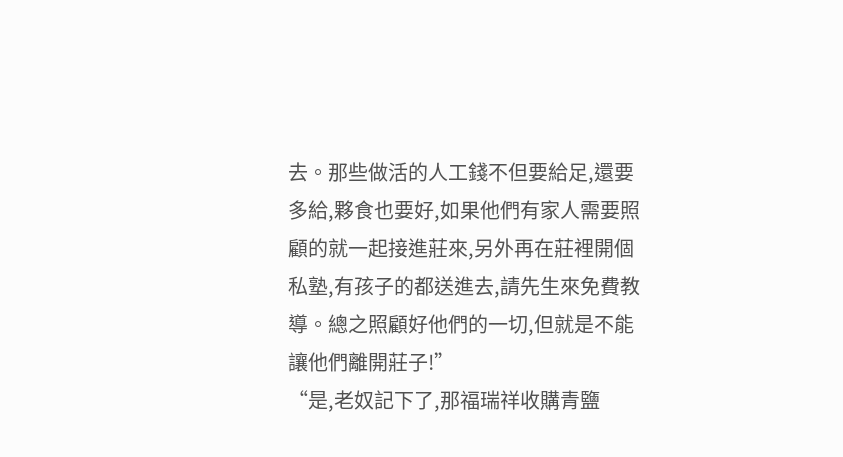去。那些做活的人工錢不但要給足,還要多給,夥食也要好,如果他們有家人需要照顧的就一起接進莊來,另外再在莊裡開個私塾,有孩子的都送進去,請先生來免費教導。總之照顧好他們的一切,但就是不能讓他們離開莊子!”
“是,老奴記下了,那福瑞祥收購青鹽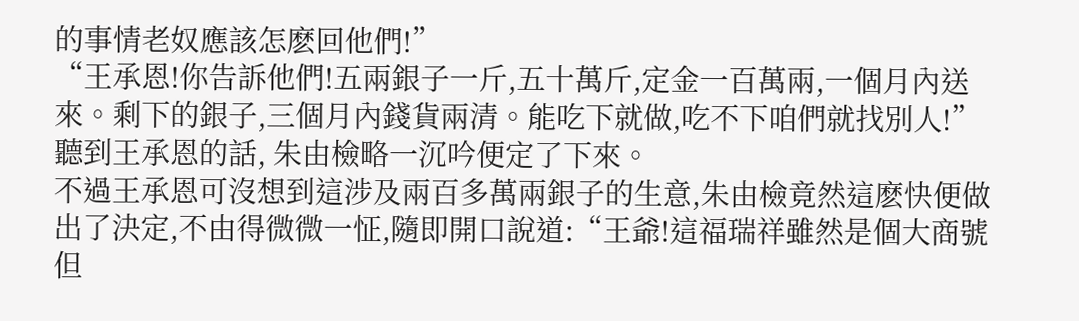的事情老奴應該怎麽回他們!”
“王承恩!你告訴他們!五兩銀子一斤,五十萬斤,定金一百萬兩,一個月內送來。剩下的銀子,三個月內錢貨兩清。能吃下就做,吃不下咱們就找別人!”聽到王承恩的話, 朱由檢略一沉吟便定了下來。
不過王承恩可沒想到這涉及兩百多萬兩銀子的生意,朱由檢竟然這麽快便做出了決定,不由得微微一怔,隨即開口說道:“王爺!這福瑞祥雖然是個大商號但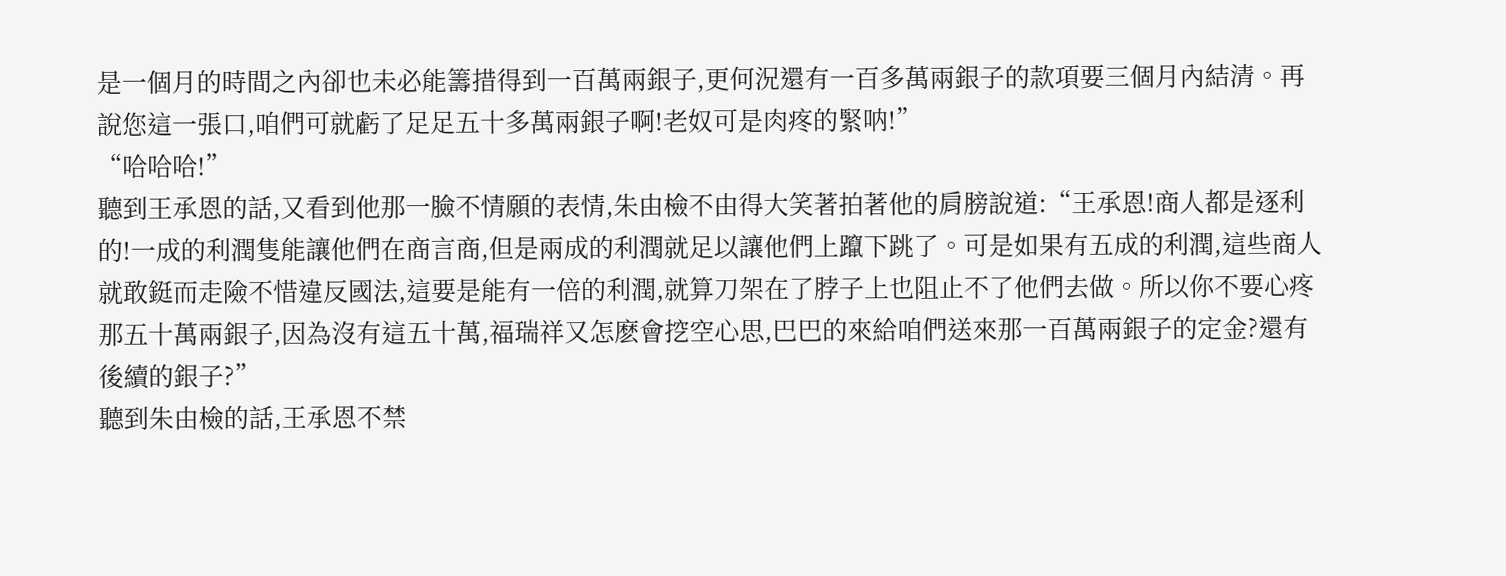是一個月的時間之內卻也未必能籌措得到一百萬兩銀子,更何況還有一百多萬兩銀子的款項要三個月內結清。再說您這一張口,咱們可就虧了足足五十多萬兩銀子啊!老奴可是肉疼的緊呐!”
“哈哈哈!”
聽到王承恩的話,又看到他那一臉不情願的表情,朱由檢不由得大笑著拍著他的肩膀說道:“王承恩!商人都是逐利的!一成的利潤隻能讓他們在商言商,但是兩成的利潤就足以讓他們上躥下跳了。可是如果有五成的利潤,這些商人就敢鋌而走險不惜違反國法,這要是能有一倍的利潤,就算刀架在了脖子上也阻止不了他們去做。所以你不要心疼那五十萬兩銀子,因為沒有這五十萬,福瑞祥又怎麽會挖空心思,巴巴的來給咱們送來那一百萬兩銀子的定金?還有後續的銀子?”
聽到朱由檢的話,王承恩不禁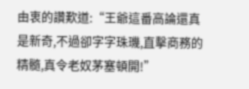由衷的讚歎道:“王爺這番高論還真是新奇,不過卻字字珠璣,直擊商務的精髓,真令老奴茅塞頓開!”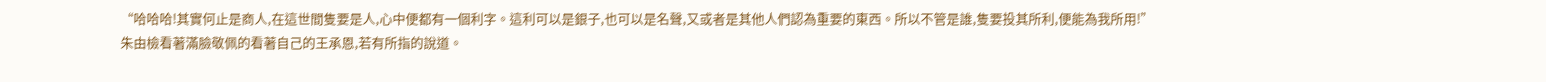“哈哈哈!其實何止是商人,在這世間隻要是人,心中便都有一個利字。這利可以是銀子,也可以是名聲,又或者是其他人們認為重要的東西。所以不管是誰,隻要投其所利,便能為我所用!”
朱由檢看著滿臉敬佩的看著自己的王承恩,若有所指的說道。